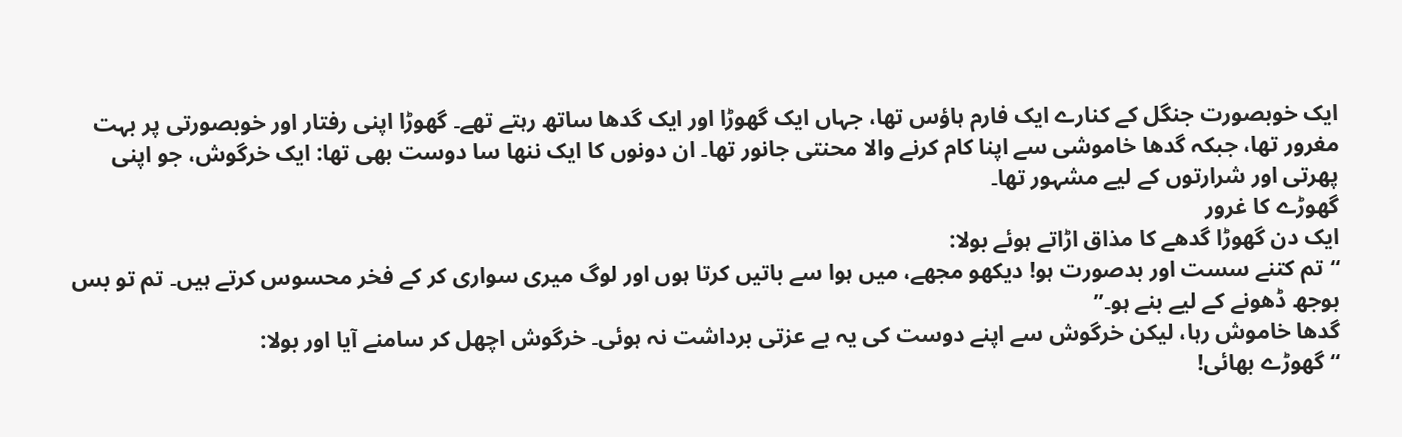ایک خوبصورت جنگل کے کنارے ایک فارم ہاؤس تھا، جہاں ایک گھوڑا اور ایک گدھا ساتھ رہتے تھے۔ گھوڑا اپنی رفتار اور خوبصورتی پر بہت مغرور تھا، جبکہ گدھا خاموشی سے اپنا کام کرنے والا محنتی جانور تھا۔ ان دونوں کا ایک ننھا سا دوست بھی تھا: ایک خرگوش، جو اپنی پھرتی اور شرارتوں کے لیے مشہور تھا۔
گھوڑے کا غرور
ایک دن گھوڑا گدھے کا مذاق اڑاتے ہوئے بولا:
“تم کتنے سست اور بدصورت ہو! دیکھو مجھے، میں ہوا سے باتیں کرتا ہوں اور لوگ میری سواری کر کے فخر محسوس کرتے ہیں۔ تم تو بس بوجھ ڈھونے کے لیے بنے ہو۔”
گدھا خاموش رہا، لیکن خرگوش سے اپنے دوست کی یہ بے عزتی برداشت نہ ہوئی۔ خرگوش اچھل کر سامنے آیا اور بولا:
“گھوڑے بھائی!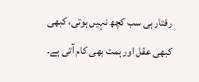رفتار ہی سب کچھ نہیں ہوتی، کبھی کبھی عقل اور ہمت بھی کام آتی ہے۔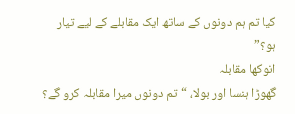کیا تم ہم دونوں کے ساتھ ایک مقابلے کے لیے تیار ہو؟”
انوکھا مقابلہ
گھوڑا ہنسا اور بولا، “تم دونوں میرا مقابلہ کرو گے؟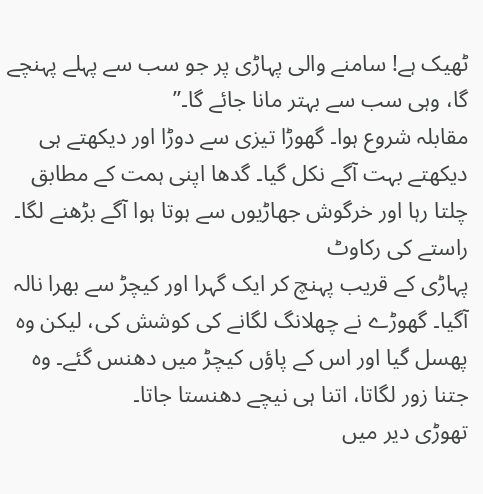ٹھیک ہے! سامنے والی پہاڑی پر جو سب سے پہلے پہنچے گا، وہی سب سے بہتر مانا جائے گا۔”
مقابلہ شروع ہوا۔ گھوڑا تیزی سے دوڑا اور دیکھتے ہی دیکھتے بہت آگے نکل گیا۔ گدھا اپنی ہمت کے مطابق چلتا رہا اور خرگوش جھاڑیوں سے ہوتا ہوا آگے بڑھنے لگا۔
راستے کی رکاوٹ
پہاڑی کے قریب پہنچ کر ایک گہرا اور کیچڑ سے بھرا نالہ آگیا۔ گھوڑے نے چھلانگ لگانے کی کوشش کی، لیکن وہ پھسل گیا اور اس کے پاؤں کیچڑ میں دھنس گئے۔ وہ جتنا زور لگاتا، اتنا ہی نیچے دھنستا جاتا۔
تھوڑی دیر میں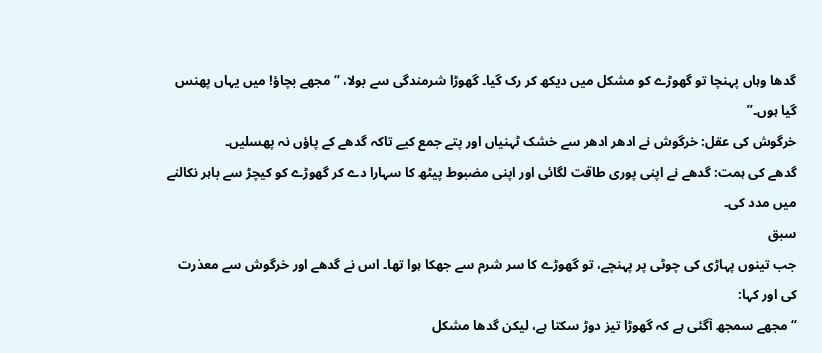گدھا وہاں پہنچا تو گھوڑے کو مشکل میں دیکھ کر رک گیا۔ گھوڑا شرمندگی سے بولا، “مجھے بچاؤ! میں یہاں پھنس گیا ہوں۔”
خرگوش کی عقل: خرگوش نے ادھر ادھر سے خشک ٹہنیاں اور پتے جمع کیے تاکہ گدھے کے پاؤں نہ پھسلیں۔
گدھے کی ہمت: گدھے نے اپنی پوری طاقت لگائی اور اپنی مضبوط پیٹھ کا سہارا دے کر گھوڑے کو کیچڑ سے باہر نکالنے میں مدد کی۔
سبق
جب تینوں پہاڑی کی چوٹی پر پہنچے، تو گھوڑے کا سر شرم سے جھکا ہوا تھا۔ اس نے گدھے اور خرگوش سے معذرت کی اور کہا:
“مجھے سمجھ آگئی ہے کہ گھوڑا تیز دوڑ سکتا ہے، لیکن گدھا مشکل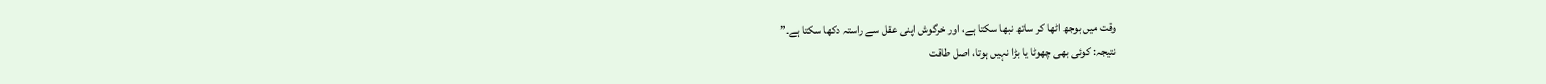وقت میں بوجھ اٹھا کر ساتھ نبھا سکتا ہے، اور خرگوش اپنی عقل سے راستہ دکھا سکتا ہے۔”
نتیجہ: کوئی بھی چھوٹا یا بڑا نہیں ہوتا، اصل طاقت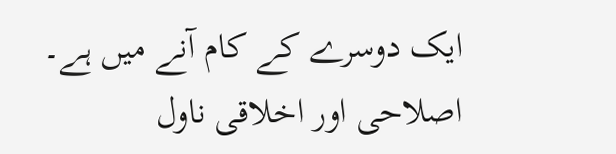ایک دوسرے کے کام آنے میں ہے۔
اصلاحی اور اخلاقی ناول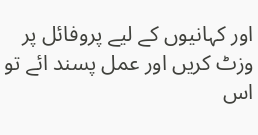اور کہانیوں کے لیے پروفائل پر وزٹ کریں اور عمل پسند ائے تو اس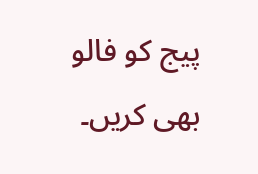پیج کو فالو بھی کریں۔